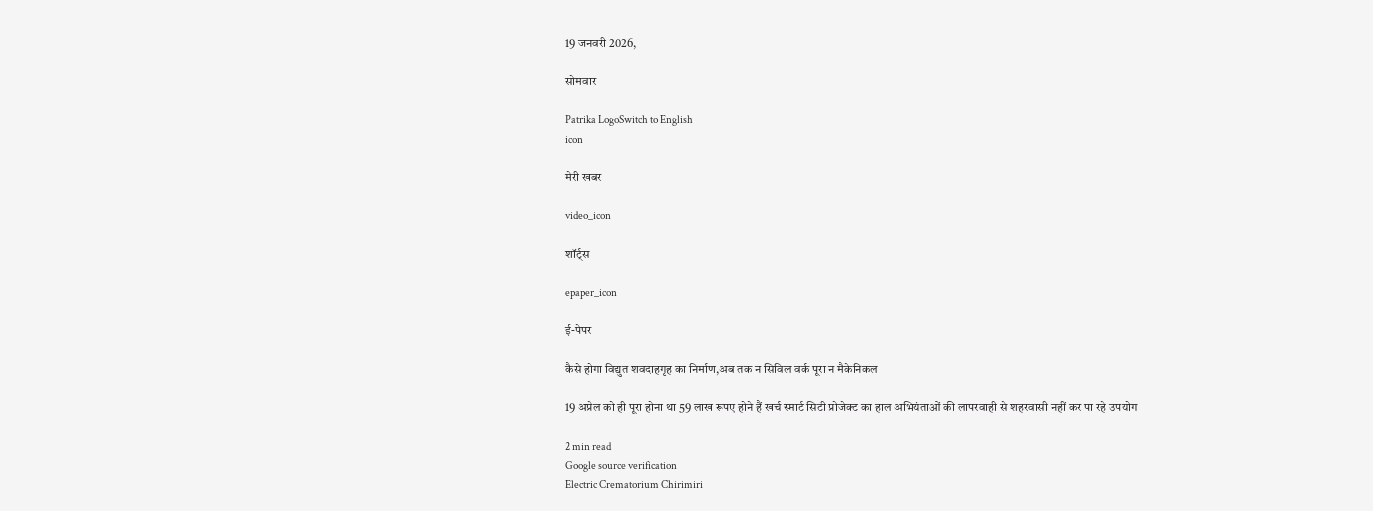19 जनवरी 2026,

सोमवार

Patrika LogoSwitch to English
icon

मेरी खबर

video_icon

शॉर्ट्स

epaper_icon

ई-पेपर

कैसे होगा विद्युत शवदाहगृह का निर्माण,अब तक न सिविल वर्क पूरा न मैकेनिकल

19 अप्रेल को ही पूरा होना था 59 लाख रूपए होने हैं खर्च स्मार्ट सिटी प्रोजेक्ट का हाल अभियंताओं की लापरवाही से शहरवासी नहीं कर पा रहे उपयोग

2 min read
Google source verification
Electric Crematorium Chirimiri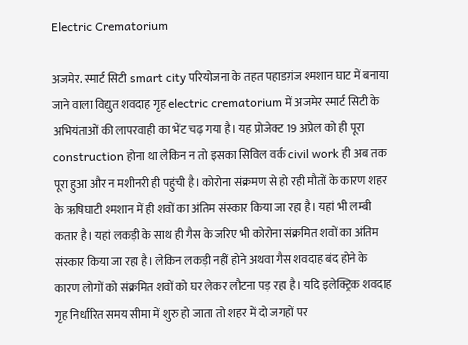Electric Crematorium

अजमेर. स्मार्ट सिटी smart city परियोजना के तहत पहाडग़ंज श्मशान घाट में बनाया जाने वाला विद्युत शवदाह गृह electric crematorium में अजमेर स्मार्ट सिटी के अभियंताओं की लापरवाही का भेंट चढ़ गया है। यह प्रोजेक्ट 19 अप्रेल को ही पूरा construction होना था लेकिन न तो इसका सिविल वर्क civil work ही अब तक पूरा हुआ और न मशीनरी ही पहुंची है। कोरोना संक्रमण से हो रही मौतों के कारण शहर के ऋषिघाटी श्मशान में ही शवों का अंतिम संस्कार किया जा रहा है। यहां भी लम्बी कतार है। यहां लकड़ी के साथ ही गैस के जरिए भी कोरोना संक्रमित शवों का अंतिम संस्कार किया जा रहा है। लेकिन लकड़ी नहीं होने अथवा गैस शवदाह बंद होने के कारण लोगों को संक्रमित शवों को घर लेकर लौटना पड़ रहा है। यदि इलेक्ट्रिक शवदाह गृह निर्धारित समय सीमा में शुरु हो जाता तो शहर में दो जगहों पर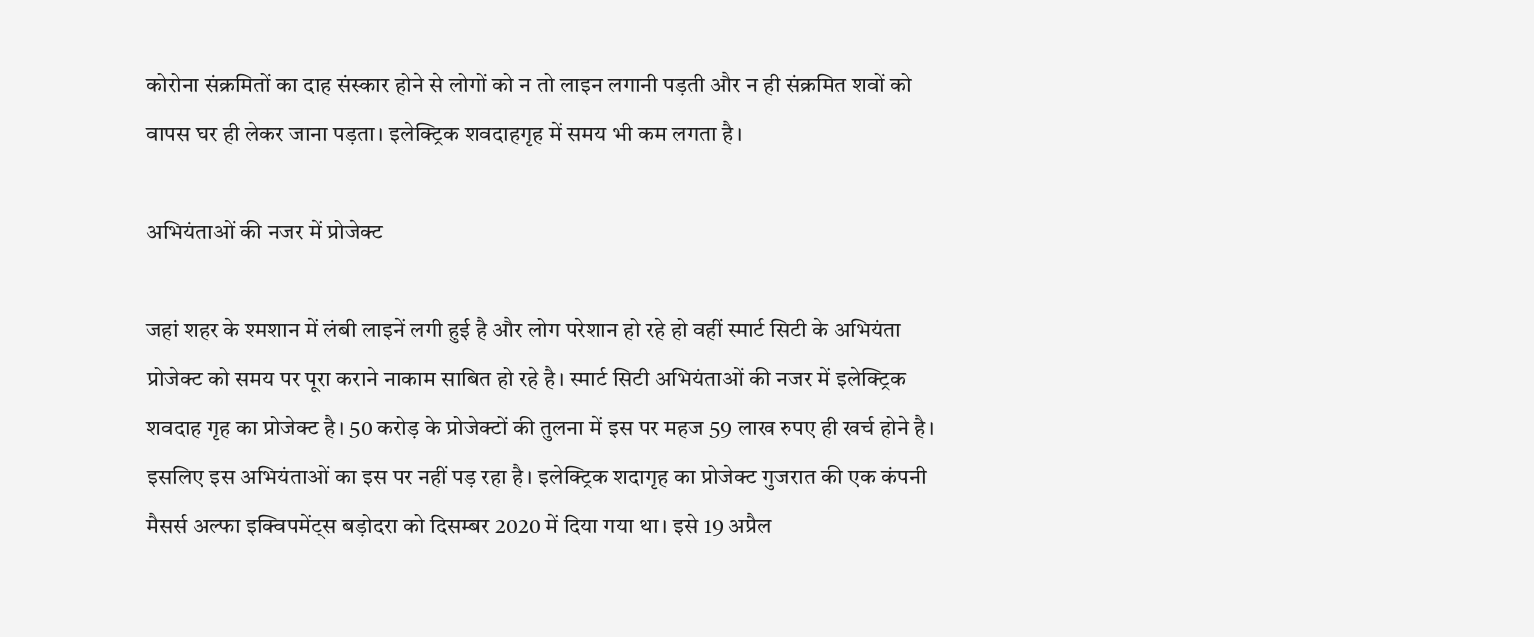कोरोना संक्रमितों का दाह संस्कार होने से लोगों को न तो लाइन लगानी पड़ती और न ही संक्रमित शवों को वापस घर ही लेकर जाना पड़ता। इलेक्ट्रिक शवदाहगृह में समय भी कम लगता है।

अभियंताओं की नजर में प्रोजेक्ट

जहां शहर के श्मशान में लंबी लाइनें लगी हुई है और लोग परेशान हो रहे हो वहीं स्मार्ट सिटी के अभियंता प्रोजेक्ट को समय पर पूरा कराने नाकाम साबित हो रहे है। स्मार्ट सिटी अभियंताओं की नजर में इलेक्ट्रिक शवदाह गृह का प्रोजेक्ट है। 50 करोड़ के प्रोजेक्टों की तुलना में इस पर महज 59 लाख रुपए ही खर्च होने है। इसलिए इस अभियंताओं का इस पर नहीं पड़ रहा है। इलेक्ट्रिक शदागृह का प्रोजेक्ट गुजरात की एक कंपनी मैसर्स अल्फा इक्विपमेंट्स बड़ोदरा को दिसम्बर 2020 में दिया गया था। इसे 19 अप्रैल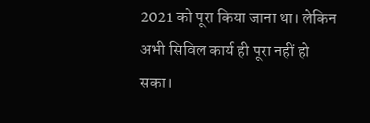2021 को पूरा किया जाना था। लेकिन अभी सिविल कार्य ही पूरा नहीं हो सका।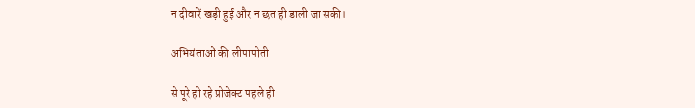न दीवारें खड़ी हुई और न छत ही डाली जा सकी।

अभियंताओं की लीपापोती

से पूरे हो रहे प्रोजेक्ट पहले ही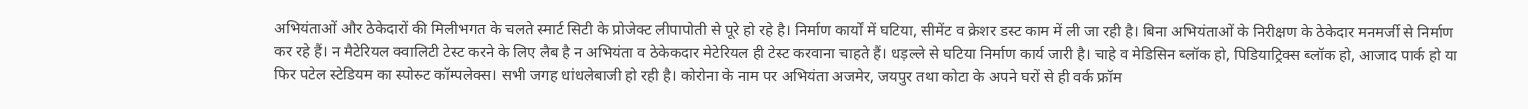अभियंताओं और ठेकेदारों की मिलीभगत के चलते स्मार्ट सिटी के प्रोजेक्ट लीपापोती से पूरे हो रहे है। निर्माण कार्यों में घटिया, सीमेंट व क्रेशर डस्ट काम में ली जा रही है। बिना अभियंताओं के निरीक्षण के ठेकेदार मनमर्जी से निर्माण कर रहे हैं। न मैटेरियल क्वालिटी टेस्ट करने के लिए लैब है न अभियंता व ठेकेकदार मेटेरियल ही टेस्ट करवाना चाहते हैं। धड़ल्ले से घटिया निर्माण कार्य जारी है। चाहे व मेडिसिन ब्लॉक हो, पिडियाट्रिक्स ब्लॉक हो, आजाद पार्क हो या फिर पटेल स्टेडियम का स्पोस्र्ट कॉम्पलेक्स। सभी जगह धांधलेबाजी हो रही है। कोरोना के नाम पर अभियंता अजमेर, जयपुर तथा कोटा के अपने घरों से ही वर्क फ्रॉम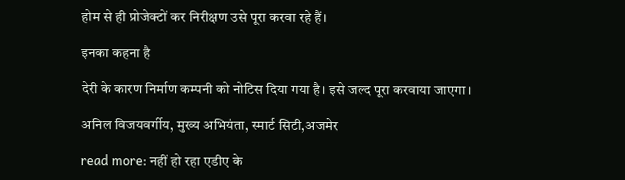होम से ही प्रोजेक्टों कर निरीक्षण उसे पूरा करवा रहे हैं।

इनका कहना है

देरी के कारण निर्माण कम्पनी को नोटिस दिया गया है। इसे जल्द पूरा करवाया जाएगा।

अनिल विजयवर्गीय, मुख्य अभियंता, स्मार्ट सिटी,अजमेर

read more: नहीं हो रहा एडीए के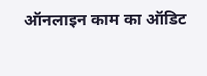ऑनलाइन काम का ऑडिट